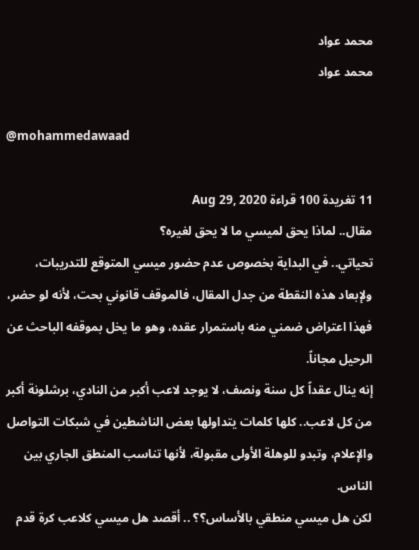محمد عواد
محمد عواد

@mohammedawaad

11 تغريدة 100 قراءة Aug 29, 2020
مقال.. لماذا يحق لميسي ما لا يحق لغيره؟
تحياتي.. في البداية بخصوص عدم حضور ميسي المتوقع للتدريبات، ولإبعاد هذه النقطة من جدل المقال، فالموقف قانوني بحت، لأنه لو حضر، فهذا اعتراض ضمني منه باستمرار عقده، وهو ما يخل بموقفه الباحث عن الرحيل مجاناً.
إنه ينال عقداً كل سنة ونصف، لا يوجد لاعب أكبر من النادي، برشلونة أكبر من كل لاعب.. كلها كلمات يتداولها بعض الناشطين في شبكات التواصل والإعلام، وتبدو للوهلة الأولى مقبولة، لأنها تناسب المنطق الجاري بين الناس.
لكن هل ميسي منطقي بالأساس؟؟ .. أقصد هل ميسي كلاعب كرة قدم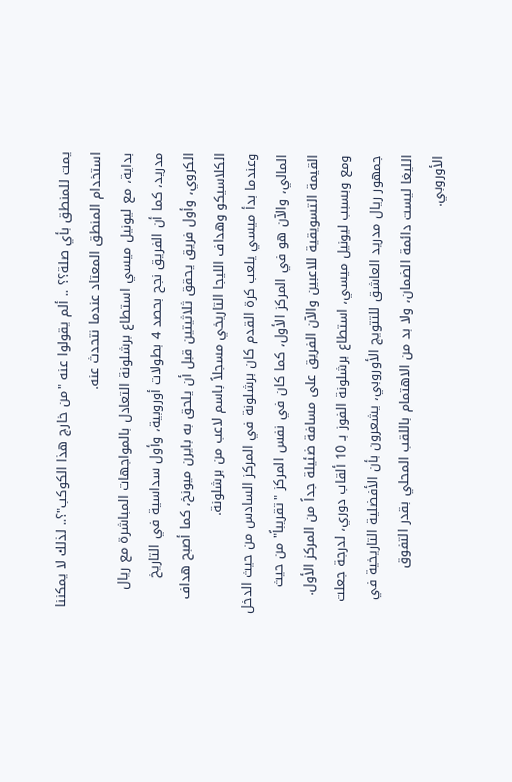يمت للمنطق بأي صلة؟؟ .. ألم يقولوا عنه "من خارج هذا الكوكب"؟.. لذلك لا يمكننا استخدام المنطق المعتاد عندما نتحدث عنه.
بداية، مع ليونيل ميسي استطاع برشلونة التعادل بالمواجهات المباشرة مع ريال مدريد، كما أن الفريق نجح بحصد 4 بطولات أوروبية، وأول سداسية في التاريخ الكروي، وأول فريق يحقق ثلاثيتين قبل أن يلحق به بايرن ميونخ، كما أصبح هداف الكلاسيكو وهداف الليجا التاريخي مسجلاً باسم لاعب من برشلونة.
وعندما بدأ ميسي يلعب كرة القدم كان برشلونة في المركز السادس من حيث الدخل المالي، والآن هو في المركز الأول، كما كان في نفس المركز "تقريباً" من حيث القيمة التسويقية للاعبين والآن الفريق على مسافة ضئيلة جداً من المركز الأول.
ومع وبسبب ليونيل ميسي، استطاع برشلونة الفوز بـ 10 ألقاب دوري، لدرجة جعلت جمهور ريال مدريد العاشق للتتويج الأوروبي، يشعرون بأن الأفضلية التاريخية في الليغا ليست دائمة الضمان، ولا بد من الاهتمام باللقب المحلي بقدر التفوق الأوروبي.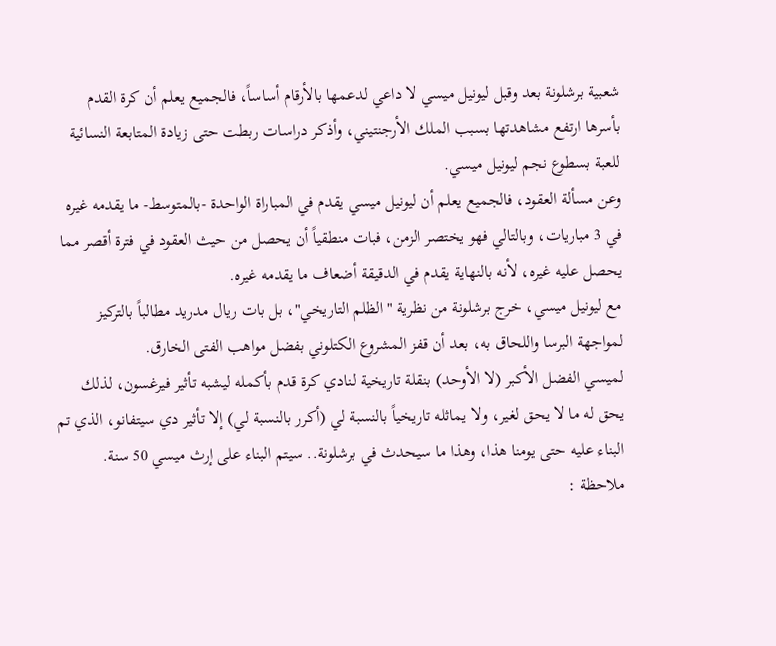شعبية برشلونة بعد وقبل ليونيل ميسي لا داعي لدعمها بالأرقام أساساً، فالجميع يعلم أن كرة القدم بأسرها ارتفع مشاهدتها بسبب الملك الأرجنتيني، وأذكر دراسات ربطت حتى زيادة المتابعة النسائية للعبة بسطوع نجم ليونيل ميسي.
وعن مسألة العقود، فالجميع يعلم أن ليونيل ميسي يقدم في المباراة الواحدة -بالمتوسط- ما يقدمه غيره في 3 مباريات، وبالتالي فهو يختصر الزمن، فبات منطقياً أن يحصل من حيث العقود في فترة أقصر مما يحصل عليه غيره، لأنه بالنهاية يقدم في الدقيقة أضعاف ما يقدمه غيره.
مع ليونيل ميسي، خرج برشلونة من نظرية "الظلم التاريخي"، بل بات ريال مدريد مطالباً بالتركيز لمواجهة البرسا واللحاق به، بعد أن قفز المشروع الكتلوني بفضل مواهب الفتى الخارق.
لميسي الفضل الأكبر (لا الأوحد) بنقلة تاريخية لنادي كرة قدم بأكمله ليشبه تأثير فيرغسون، لذلك يحق له ما لا يحق لغير، ولا يماثله تاريخياً بالنسبة لي (أكرر بالنسبة لي) إلا تأثير دي سيتفانو، الذي تم البناء عليه حتى يومنا هذا، وهذا ما سيحدث في برشلونة.. سيتم البناء على إرث ميسي 50 سنة.
ملاحظة :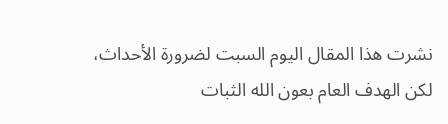نشرت هذا المقال اليوم السبت لضرورة الأحداث، لكن الهدف العام بعون الله الثبات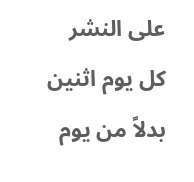على النشر كل يوم اثنين بدلاً من يوم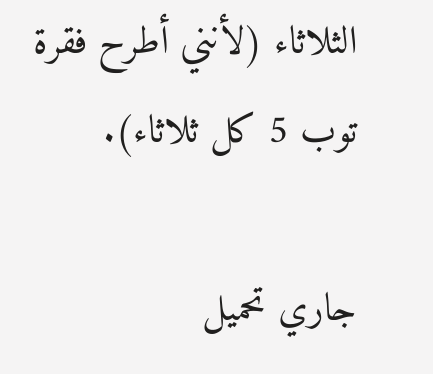الثلاثاء (لأنني أطرح فقرة توب 5 كل ثلاثاء).

جاري تحميل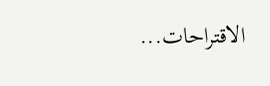الاقتراحات...